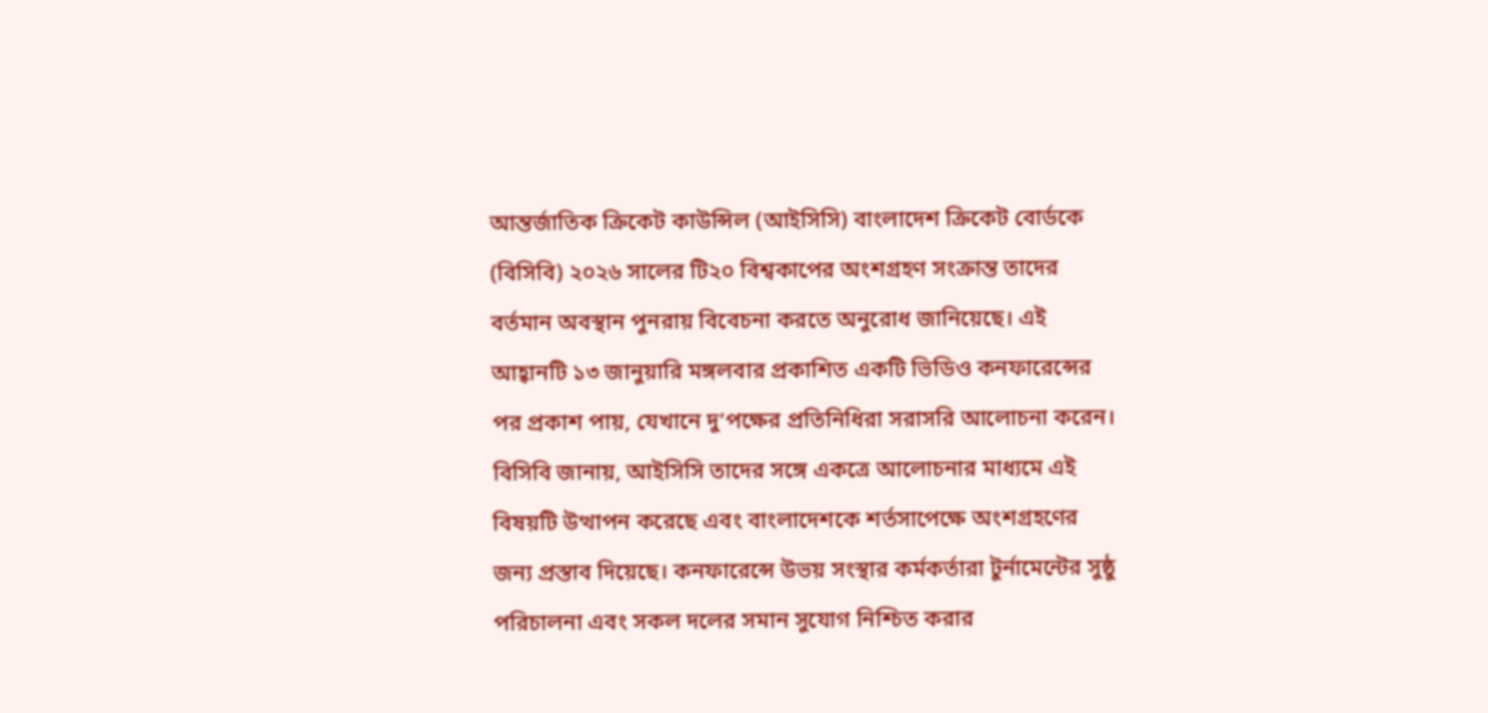আন্তর্জাতিক ক্রিকেট কাউন্সিল (আইসিসি) বাংলাদেশ ক্রিকেট বোর্ডকে (বিসিবি) ২০২৬ সালের টি২০ বিশ্বকাপের অংশগ্রহণ সংক্রান্ত তাদের বর্তমান অবস্থান পুনরায় বিবেচনা করতে অনুরোধ জানিয়েছে। এই আহ্বানটি ১৩ জানুয়ারি মঙ্গলবার প্রকাশিত একটি ভিডিও কনফারেন্সের পর প্রকাশ পায়, যেখানে দু’পক্ষের প্রতিনিধিরা সরাসরি আলোচনা করেন।
বিসিবি জানায়, আইসিসি তাদের সঙ্গে একত্রে আলোচনার মাধ্যমে এই বিষয়টি উত্থাপন করেছে এবং বাংলাদেশকে শর্তসাপেক্ষে অংশগ্রহণের জন্য প্রস্তাব দিয়েছে। কনফারেন্সে উভয় সংস্থার কর্মকর্তারা টুর্নামেন্টের সুষ্ঠু পরিচালনা এবং সকল দলের সমান সুযোগ নিশ্চিত করার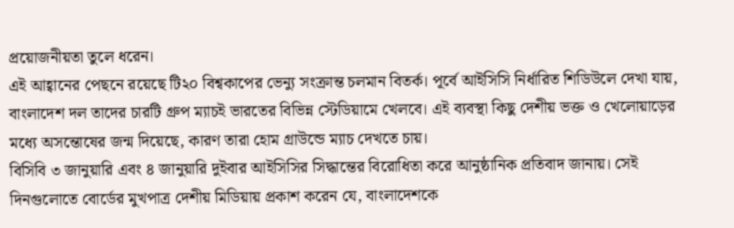প্রয়োজনীয়তা তুলে ধরেন।
এই আহ্বানের পেছনে রয়েছে টি২০ বিশ্বকাপের ভেন্যু সংক্রান্ত চলমান বিতর্ক। পূর্বে আইসিসি নির্ধারিত শিডিউলে দেখা যায়, বাংলাদেশ দল তাদের চারটি গ্রুপ ম্যাচই ভারতের বিভিন্ন স্টেডিয়ামে খেলবে। এই ব্যবস্থা কিছু দেশীয় ভক্ত ও খেলোয়াড়ের মধ্যে অসন্তোষের জন্ম দিয়েছে, কারণ তারা হোম গ্রাউন্ডে ম্যাচ দেখতে চায়।
বিসিবি ৩ জানুয়ারি এবং ৪ জানুয়ারি দুইবার আইসিসির সিদ্ধান্তের বিরোধিতা করে আনুষ্ঠানিক প্রতিবাদ জানায়। সেই দিনগুলোতে বোর্ডের মুখপাত্র দেশীয় মিডিয়ায় প্রকাশ করেন যে, বাংলাদেশকে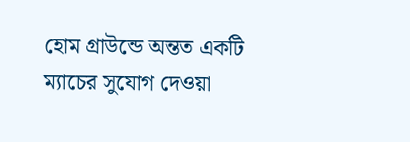হোম গ্রাউন্ডে অন্তত একটি ম্যাচের সুযোগ দেওয়া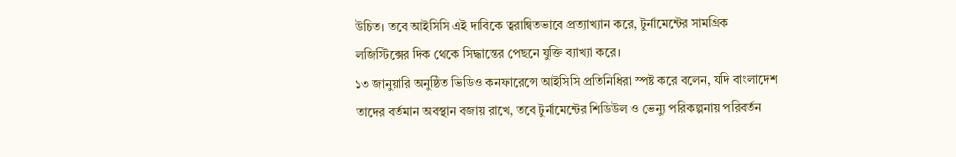উচিত। তবে আইসিসি এই দাবিকে ত্বরান্বিতভাবে প্রত্যাখ্যান করে, টুর্নামেন্টের সামগ্রিক লজিস্টিক্সের দিক থেকে সিদ্ধান্তের পেছনে যুক্তি ব্যাখ্যা করে।
১৩ জানুয়ারি অনুষ্ঠিত ভিডিও কনফারেন্সে আইসিসি প্রতিনিধিরা স্পষ্ট করে বলেন, যদি বাংলাদেশ তাদের বর্তমান অবস্থান বজায় রাখে, তবে টুর্নামেন্টের শিডিউল ও ভেন্যু পরিকল্পনায় পরিবর্তন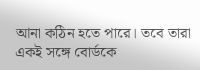আনা কঠিন হতে পারে। তবে তারা একই সঙ্গে বোর্ডকে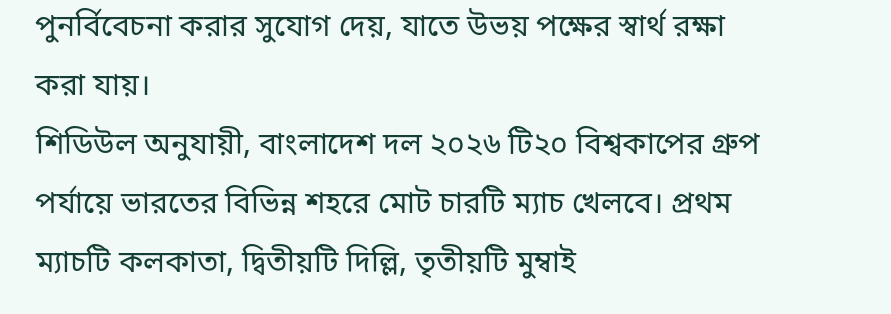পুনর্বিবেচনা করার সুযোগ দেয়, যাতে উভয় পক্ষের স্বার্থ রক্ষা করা যায়।
শিডিউল অনুযায়ী, বাংলাদেশ দল ২০২৬ টি২০ বিশ্বকাপের গ্রুপ পর্যায়ে ভারতের বিভিন্ন শহরে মোট চারটি ম্যাচ খেলবে। প্রথম ম্যাচটি কলকাতা, দ্বিতীয়টি দিল্লি, তৃতীয়টি মুম্বাই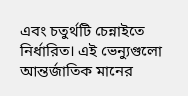এবং চতুর্থটি চেন্নাইতে নির্ধারিত। এই ভেন্যুগুলো আন্তর্জাতিক মানের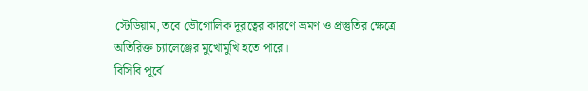স্টেডিয়াম, তবে ভৌগোলিক দূরত্বের কারণে ভ্রমণ ও প্রস্তুতির ক্ষেত্রে অতিরিক্ত চ্যালেঞ্জের মুখোমুখি হতে পারে।
বিসিবি পূর্বে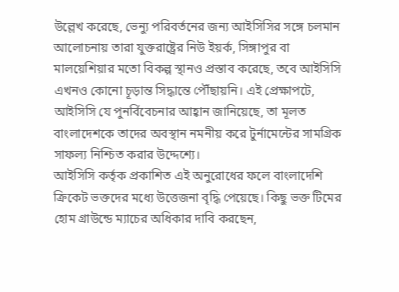উল্লেখ করেছে, ভেন্যু পরিবর্তনের জন্য আইসিসির সঙ্গে চলমান আলোচনায় তারা যুক্তরাষ্ট্রের নিউ ইয়র্ক, সিঙ্গাপুর বা মালয়েশিয়ার মতো বিকল্প স্থানও প্রস্তাব করেছে, তবে আইসিসি এখনও কোনো চূড়ান্ত সিদ্ধান্তে পৌঁছায়নি। এই প্রেক্ষাপটে, আইসিসি যে পুনর্বিবেচনার আহ্বান জানিয়েছে, তা মূলত বাংলাদেশকে তাদের অবস্থান নমনীয় করে টুর্নামেন্টের সামগ্রিক সাফল্য নিশ্চিত করার উদ্দেশ্যে।
আইসিসি কর্তৃক প্রকাশিত এই অনুরোধের ফলে বাংলাদেশি ক্রিকেট ভক্তদের মধ্যে উত্তেজনা বৃদ্ধি পেয়েছে। কিছু ভক্ত টিমের হোম গ্রাউন্ডে ম্যাচের অধিকার দাবি করছেন,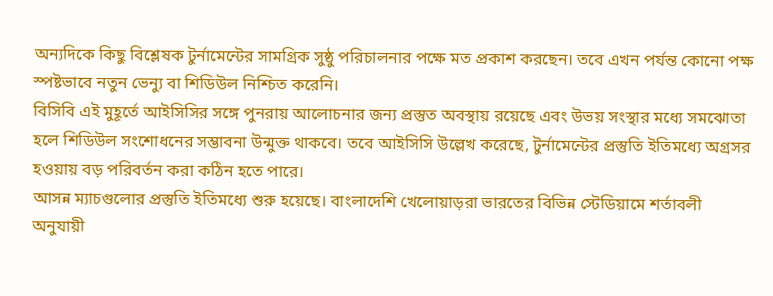অন্যদিকে কিছু বিশ্লেষক টুর্নামেন্টের সামগ্রিক সুষ্ঠু পরিচালনার পক্ষে মত প্রকাশ করছেন। তবে এখন পর্যন্ত কোনো পক্ষ স্পষ্টভাবে নতুন ভেন্যু বা শিডিউল নিশ্চিত করেনি।
বিসিবি এই মুহূর্তে আইসিসির সঙ্গে পুনরায় আলোচনার জন্য প্রস্তুত অবস্থায় রয়েছে এবং উভয় সংস্থার মধ্যে সমঝোতা হলে শিডিউল সংশোধনের সম্ভাবনা উন্মুক্ত থাকবে। তবে আইসিসি উল্লেখ করেছে, টুর্নামেন্টের প্রস্তুতি ইতিমধ্যে অগ্রসর হওয়ায় বড় পরিবর্তন করা কঠিন হতে পারে।
আসন্ন ম্যাচগুলোর প্রস্তুতি ইতিমধ্যে শুরু হয়েছে। বাংলাদেশি খেলোয়াড়রা ভারতের বিভিন্ন স্টেডিয়ামে শর্তাবলী অনুযায়ী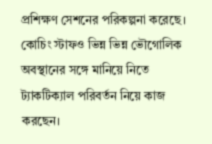প্রশিক্ষণ সেশনের পরিকল্পনা করেছে। কোচিং স্টাফও ভিন্ন ভিন্ন ভৌগোলিক অবস্থানের সঙ্গে মানিয়ে নিতে ট্যাকটিক্যাল পরিবর্তন নিয়ে কাজ করছেন।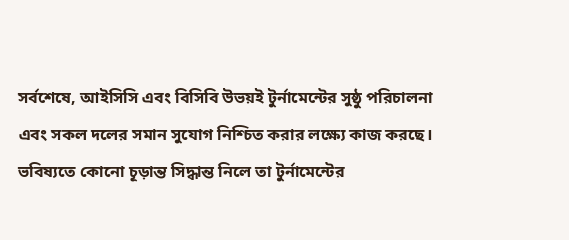সর্বশেষে, আইসিসি এবং বিসিবি উভয়ই টুর্নামেন্টের সুষ্ঠু পরিচালনা এবং সকল দলের সমান সুযোগ নিশ্চিত করার লক্ষ্যে কাজ করছে। ভবিষ্যতে কোনো চূড়ান্ত সিদ্ধান্ত নিলে তা টুর্নামেন্টের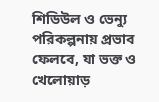শিডিউল ও ভেন্যু পরিকল্পনায় প্রভাব ফেলবে, যা ভক্ত ও খেলোয়াড়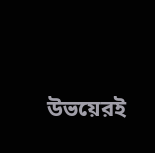উভয়েরই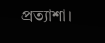প্রত্যাশা।